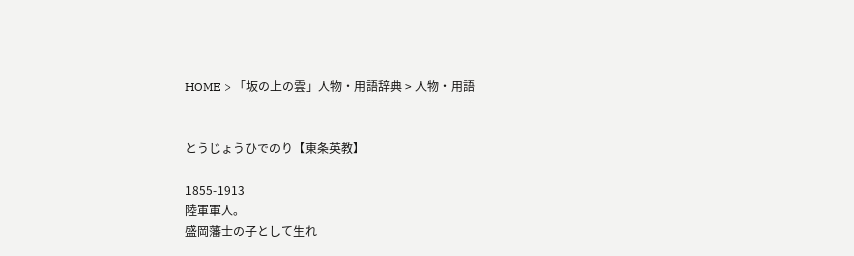HOME > 「坂の上の雲」人物・用語辞典 > 人物・用語


とうじょうひでのり【東条英教】

1855-1913
陸軍軍人。
盛岡藩士の子として生れ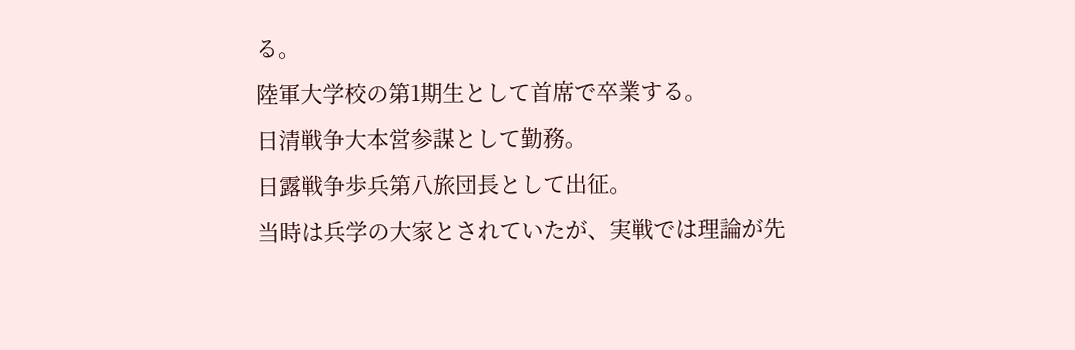る。
陸軍大学校の第1期生として首席で卒業する。
日清戦争大本営参謀として勤務。
日露戦争歩兵第八旅団長として出征。
当時は兵学の大家とされていたが、実戦では理論が先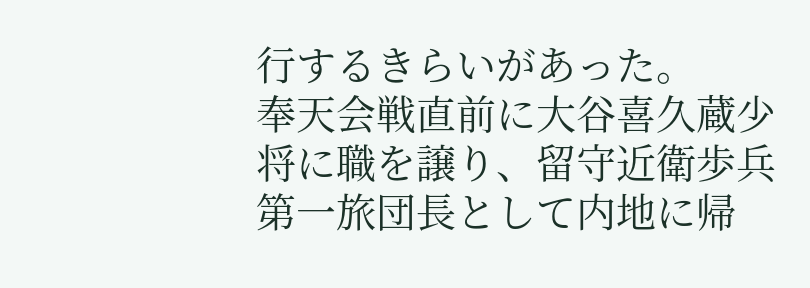行するきらいがあった。
奉天会戦直前に大谷喜久蔵少将に職を譲り、留守近衛歩兵第一旅団長として内地に帰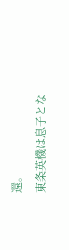還。
東条英機は息子とな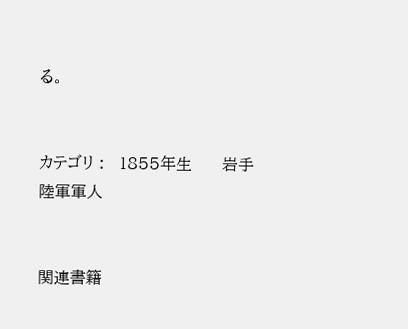る。


カテゴリ :   1855年生      岩手   陸軍軍人


関連書籍